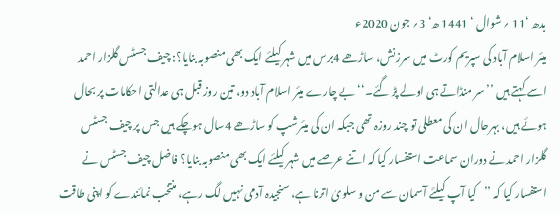بدھ ‘11 ؍ شوال ‘ 1441 ھ‘ 3؍ جون 2020ء
میئر اسلام آباد کی سپریم کورٹ میں سرزنش، ساڑھے 4برس میں شہر کیلئے ایک بھی منصوبہ بنایا؟: چیف جسٹس گلزار احمد
اسے کہتے ہیں ’’سر منڈاتے ہی اولے پڑ گئے۔‘‘ بے چارے میئر اسلام آباد دو، تین روز قبل ہی عدالتی احکامات پر بحال ہوئے ہیں، بہرحال ان کی معطلی تو چند روزہ تھی جبکہ ان کی میئرشپ کو ساڑھے 4سال ہوچکے ہیں جس پر چیف جسٹس گلزار احمد نے دوران سماعت استفسار کیا کہ اتنے عرصے میں شہر کیلئے ایک بھی منصوبہ بنایا؟ فاضل چیف جسٹس نے استفسار کیا کہ ’’کیا آپ کیلئے آسمان سے من و سلویٰ اترنا ہے، سنجیدہ آدمی نہیں لگ رہے، منتخب نمائندے کو اپنی طاقت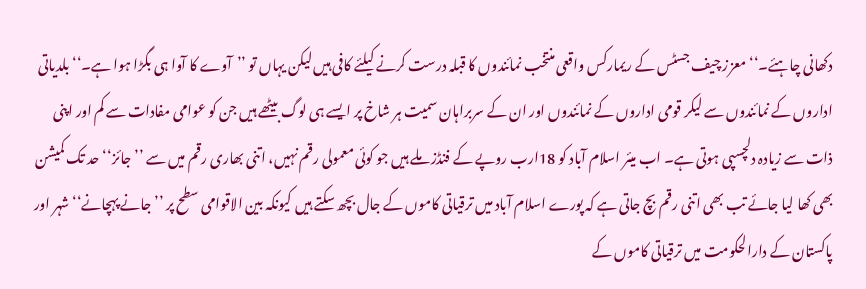دکھانی چاہئے۔‘‘ معزز چیف جسٹس کے ریمارکس واقعی منتخب نمائندوں کا قبلہ درست کرنے کیلئے کافی ہیں لیکن یہاں تو ’’آوے کا آوا ہی بگڑا ہوا ہے۔‘‘ بلدیاتی اداروں کے نمائندوں سے لیکر قومی اداروں کے نمائندوں اور ان کے سربراہان سمیت ہر شاخ پر ایسے ہی لوگ بیٹھے ہیں جن کو عوامی مفادات سے کم اور اپنی ذات سے زیادہ دلچسپی ہوتی ہے۔ اب میئر اسلام آباد کو 18ارب روپے کے فنڈز ملے ہیں جو کوئی معمولی رقم نہیں، اتنی بھاری رقم میں سے ’’جائز‘‘ حد تک کمیشن بھی کھا لیا جائے تب بھی اتنی رقم بچ جاتی ہے کہ پورے اسلام آباد میں ترقیاتی کاموں کے جال بچھ سکتے ہیں کیونکہ بین الاقوامی سطح پر ’’جانے پہچانے‘‘ شہر اور پاکستان کے دارالحکومت میں ترقیاتی کاموں کے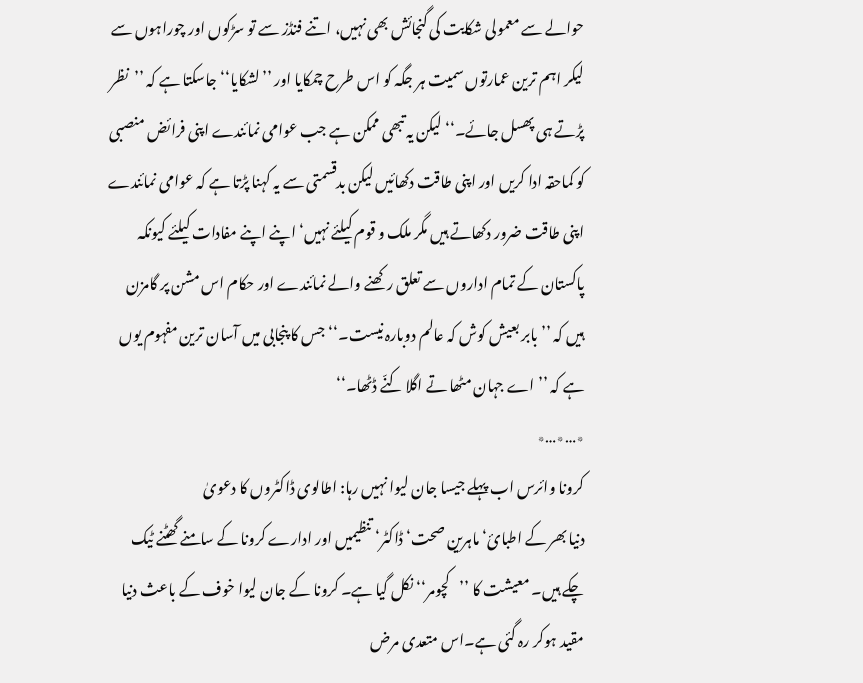حوالے سے معمولی شکایت کی گنجائش بھی نہیں، اتنے فنڈز سے تو سڑکوں اور چوراہوں سے لیکر اہم ترین عمارتوں سمیت ہر جگہ کو اس طرح چمکایا اور ’’لشکایا‘‘ جاسکتا ہے کہ ’’نظر پڑتے ہی پھسل جائے۔‘‘ لیکن یہ تبھی ممکن ہے جب عوامی نمائندے اپنی فرائض منصبی کو کماحقہ ادا کریں اور اپنی طاقت دکھائیں لیکن بدقسمتی سے یہ کہنا پڑتا ہے کہ عوامی نمائندے اپنی طاقت ضرور دکھاتے ہیں مگر ملک و قوم کیلئے نہیں‘ اپنے اپنے مفادات کیلئے کیونکہ پاکستان کے تمام اداروں سے تعلق رکھنے والے نمائندے اور حکام اس مشن پر گامزن ہیں کہ ’’بابر بعیش کوش کہ عالم دوبارہ نیست۔‘‘ جس کا پنجابی میں آسان ترین مفہوم یوں ہے کہ ’’اے جہان مٹھا تے اگلا کنّے ڈٹھا۔‘‘
٭…٭…٭
کرونا وائرس اب پہلے جیسا جان لیوا نہیں رہا: اطالوی ڈاکٹروں کا دعویٰ
دنیا بھر کے اطبائ‘ ماہرین صحت‘ ڈاکٹر‘ تنظیمیں اور ادارے کرونا کے سامنے گھٹنے ٹیک چکے ہیں۔ معیشت کا ’’کچومر‘‘ نکل گیا ہے۔ کرونا کے جان لیوا خوف کے باعث دنیا مقید ہوکر رہ گئی ہے۔اس متعدی مرض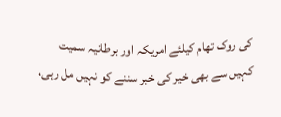کی روک تھام کیلئے امریکہ اور برطانیہ سمیت کہیں سے بھی خیر کی خبر سننے کو نہیں مل رہی،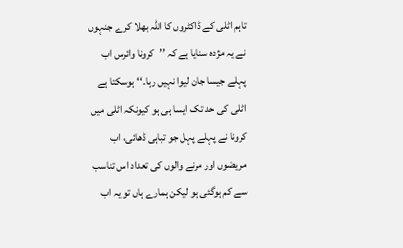تاہم اٹلی کے ڈاکٹروں کا اللہ بھلا کرے جنہوں نے یہ مژدہ سنایا ہے کہ ’’کرونا وائرس اب پہلے جیسا جان لیوا نہیں رہا۔‘‘ ہوسکتا ہے اٹلی کی حد تک ایسا ہی ہو کیونکہ اٹلی میں کرونا نے پہلے پہل جو تباہی ڈھائی، اب مریضوں اور مرنے والوں کی تعداد اس تناسب سے کم ہوگئی ہو لیکن ہمارے ہاں تو یہ اب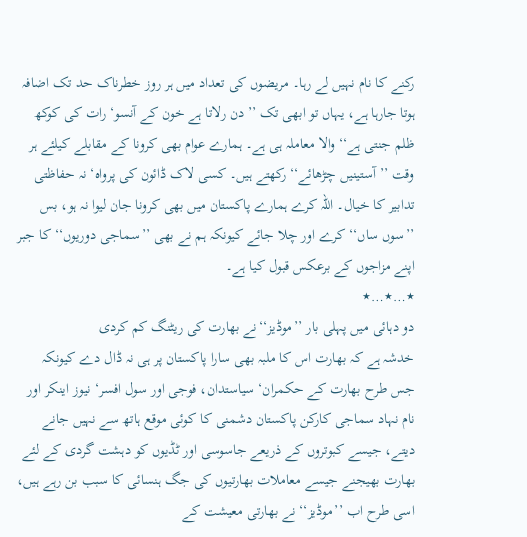رکنے کا نام نہیں لے رہا۔ مریضوں کی تعداد میں ہر روز خطرناک حد تک اضافہ ہوتا جارہا ہے، یہاں تو ابھی تک ’’دن رلاتا ہے خون کے آنسو‘ رات کی کوکھ ظلم جنتی ہے‘‘ والا معاملہ ہی ہے۔ ہمارے عوام بھی کرونا کے مقابلے کیلئے ہر وقت ’’آستینیں چڑھائے‘‘ رکھتے ہیں۔ کسی لاک ڈائون کی پرواہ‘ نہ حفاظتی تدابیر کا خیال۔ اللہ کرے ہمارے پاکستان میں بھی کرونا جان لیوا نہ ہو، بس ’’سوں ساں‘‘ کرے اور چلا جائے کیونکہ ہم نے بھی ’’سماجی دوریوں‘‘ کا جبر اپنے مزاجوں کے برعکس قبول کیا ہے۔
٭…٭…٭
دو دہائی میں پہلی بار ’’موڈیز‘‘نے بھارت کی ریٹنگ کم کردی
خدشہ ہے کہ بھارت اس کا ملبہ بھی سارا پاکستان پر ہی نہ ڈال دے کیونکہ جس طرح بھارت کے حکمران‘ سیاستدان، فوجی اور سول افسر‘ نیوز اینکر اور نام نہاد سماجی کارکن پاکستان دشمنی کا کوئی موقع ہاتھ سے نہیں جانے دیتے، جیسے کبوتروں کے ذریعے جاسوسی اور ٹڈیوں کو دہشت گردی کے لئے بھارت بھیجنے جیسے معاملات بھارتیوں کی جگ ہنسائی کا سبب بن رہے ہیں، اسی طرح اب ’’موڈیز‘‘ نے بھارتی معیشت کے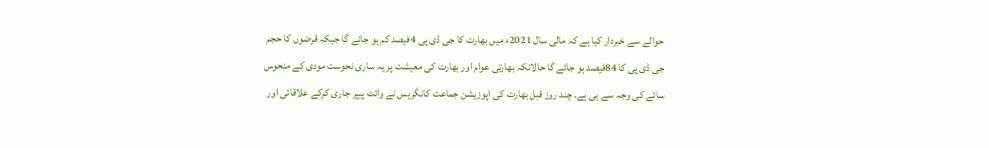حوالے سے خبردار کیا ہے کہ مالی سال 2021ء میں بھارت کا جی ڈی پی 4فیصد کم ہو جائے گا جبکہ قرضوں کا حجم جی ڈی پی کا 84فیصد ہو جائے گا حالانکہ بھارتی عوام اور بھارت کی معیشت پر یہ ساری نحوست مودی کے منحوس سائے کی وجہ سے ہی ہے۔ چند روز قبل بھارت کی اپوزیشن جماعت کانگریس نے وائٹ پیپر جاری کرکے علاقائی اور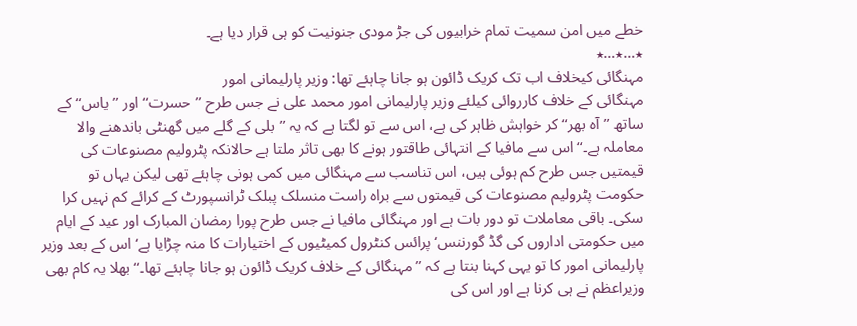خطے میں امن سمیت تمام خرابیوں کی جڑ مودی جنونیت کو ہی قرار دیا ہے۔
٭…٭…٭
مہنگائی کیخلاف اب تک کریک ڈائون ہو جانا چاہئے تھا: وزیر پارلیمانی امور
مہنگائی کے خلاف کارروائی کیلئے وزیر پارلیمانی امور محمد علی نے جس طرح ’’حسرت‘‘ اور ’’یاس‘‘ کے ساتھ ’’آہ بھر‘‘ کر خواہش ظاہر کی ہے، اس سے تو لگتا ہے کہ یہ ’’بلی کے گلے میں گھنٹی باندھنے والا معاملہ ہے۔‘‘ اس سے مافیا کے انتہائی طاقتور ہونے کا بھی تاثر ملتا ہے حالانکہ پٹرولیم مصنوعات کی قیمتیں جس طرح کم ہوئی ہیں، اس تناسب سے مہنگائی میں کمی ہونی چاہئے تھی لیکن یہاں تو حکومت پٹرولیم مصنوعات کی قیمتوں سے براہ راست منسلک پبلک ٹرانسپورٹ کے کرائے کم نہیں کرا سکی۔ باقی معاملات تو دور بات ہے اور مہنگائی مافیا نے جس طرح پورا رمضان المبارک اور عید کے ایام میں حکومتی اداروں کی گڈ گورننس‘ پرائس کنٹرول کمیٹیوں کے اختیارات کا منہ چڑایا ہے‘ اس کے بعد وزیر پارلیمانی امور کا تو یہی کہنا بنتا ہے کہ ’’مہنگائی کے خلاف کریک ڈائون ہو جانا چاہئے تھا۔‘‘ بھلا یہ کام بھی وزیراعظم نے ہی کرنا ہے اور اس کی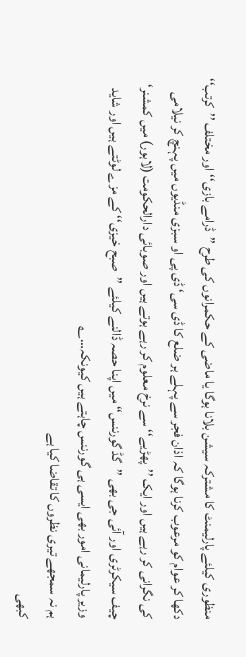منظوری کیلئے پارلیمنٹ کا مشترکہ سیشن بلانا ہوگا یا ماضی کے حکمرانوں کی طرح ’’ڈرامے بازی‘‘ اور مختلف ’’کرتب‘‘ دکھا کر عوام کو مرعوب کرنا ہوگا کہ اذان فجر سے پہلے ہر ضلع کا ڈی سی‘ ڈی پی او سبزی منڈیوں میں پہنچ کر نیلامی کی نگرانی کر رہے ہیں اور ایک ’’پھڑیے‘‘ سے نرخ معلوم کر رہے ہوتے ہیں اور صوبائی دارالحکومت (لاہور) میں کمشنر‘ چیف سیکرٹری اور آئی جی بھی ’’گڈ گورننس‘‘ میں اپنا حصہ ڈالنے کیلئے ’’صبح خیزی‘‘ کے مزے لوٹتے ہیں اور شاید وزیر پارلیمانی امور بھی ایسی ہی گورننس چاہتے ہیں کیونکہ…؎
ہم نہ سمجھے تیری نظروں کا تقاضا کیا ہے
کبھی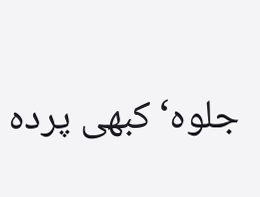جلوہ‘ کبھی پردہ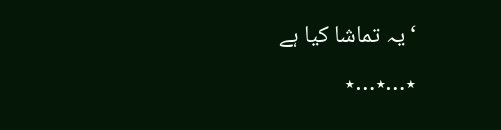‘یہ تماشا کیا ہے
٭…٭…٭